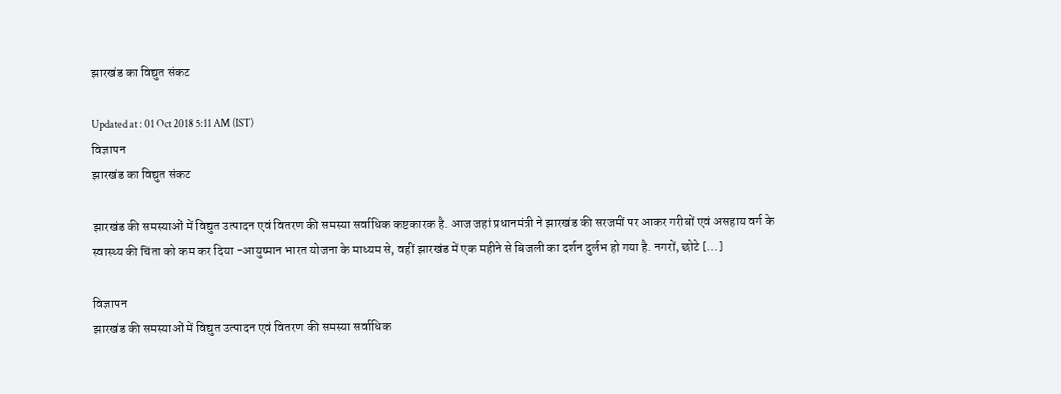झारखंड का विद्युत संकट

Updated at : 01 Oct 2018 5:11 AM (IST)
विज्ञापन
झारखंड का विद्युत संकट

झारखंड की समस्याओं में विद्युत उत्पादन एवं वितरण की समस्या सर्वाधिक कष्टकारक है. आज जहां प्रधानमंत्री ने झारखंड की सरजमीं पर आकर गरीबों एवं असहाय वर्ग के स्वास्थ्य की चिंता को कम कर दिया -आयुष्मान भारत योजना के माध्यम से, वहीं झारखंड में एक महीने से बिजली का दर्शन दुर्लभ हो गया है. नगरों, छोटे […]

विज्ञापन
झारखंड की समस्याओं में विद्युत उत्पादन एवं वितरण की समस्या सर्वाधिक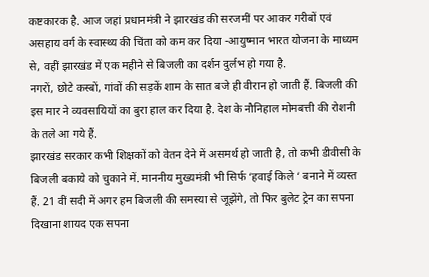कष्टकारक है. आज जहां प्रधानमंत्री ने झारखंड की सरजमीं पर आकर गरीबों एवं असहाय वर्ग के स्वास्थ्य की चिंता को कम कर दिया -आयुष्मान भारत योजना के माध्यम से, वहीं झारखंड में एक महीने से बिजली का दर्शन दुर्लभ हो गया है.
नगरों, छोटे कस्बों, गांवों की सड़कें शाम के सात बजे ही वीरान हो जाती हैं. बिजली की इस मार ने व्यवसायियों का बुरा हाल कर दिया है. देश के नौनिहाल मोमबत्ती की रोशनी के तले आ गये हैं.
झारखंड सरकार कभी शिक्षकों को वेतन देने में असमर्थ हो जाती है, तो कभी डीवीसी के बिजली बकाये को चुकाने में. माननीय मुख्यमंत्री भी सिर्फ ‘हवाई किले ‘ बनाने में व्यस्त हैं. 21 वीं सदी में अगर हम बिजली की समस्या से जूझेंगे, तो फिर बुलेट ट्रेन का सपना दिखाना शायद एक सपना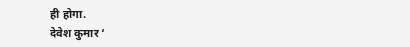ही होगा.
देवेश कुमार ‘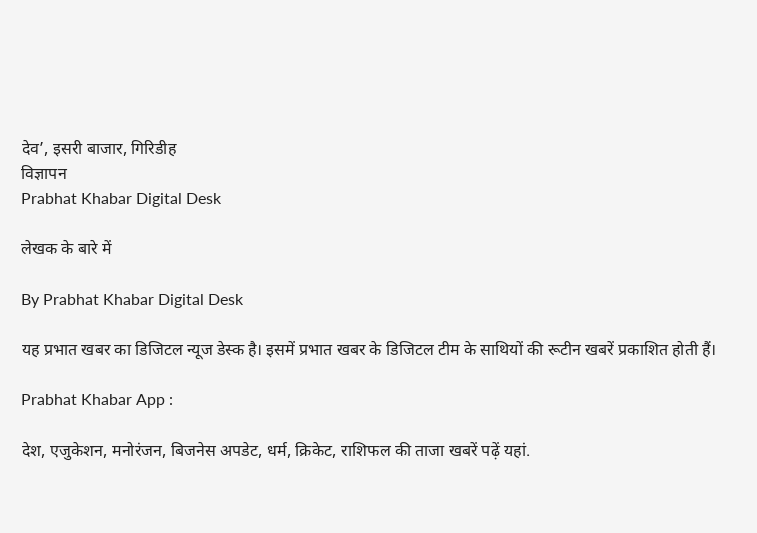देव’, इसरी बाजार, गिरिडीह
विज्ञापन
Prabhat Khabar Digital Desk

लेखक के बारे में

By Prabhat Khabar Digital Desk

यह प्रभात खबर का डिजिटल न्यूज डेस्क है। इसमें प्रभात खबर के डिजिटल टीम के साथियों की रूटीन खबरें प्रकाशित होती हैं।

Prabhat Khabar App :

देश, एजुकेशन, मनोरंजन, बिजनेस अपडेट, धर्म, क्रिकेट, राशिफल की ताजा खबरें पढ़ें यहां.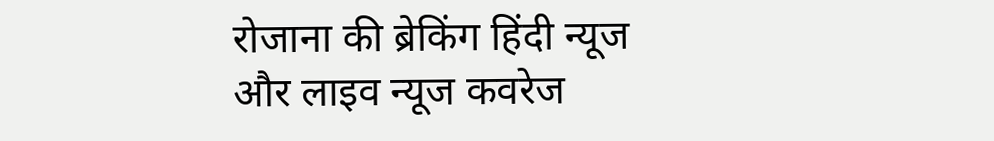रोजाना की ब्रेकिंग हिंदी न्यूज और लाइव न्यूज कवरेज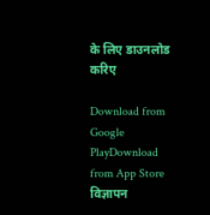के लिए डाउनलोड करिए

Download from Google PlayDownload from App Store
विज्ञापन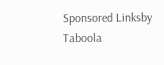Sponsored Linksby Taboola